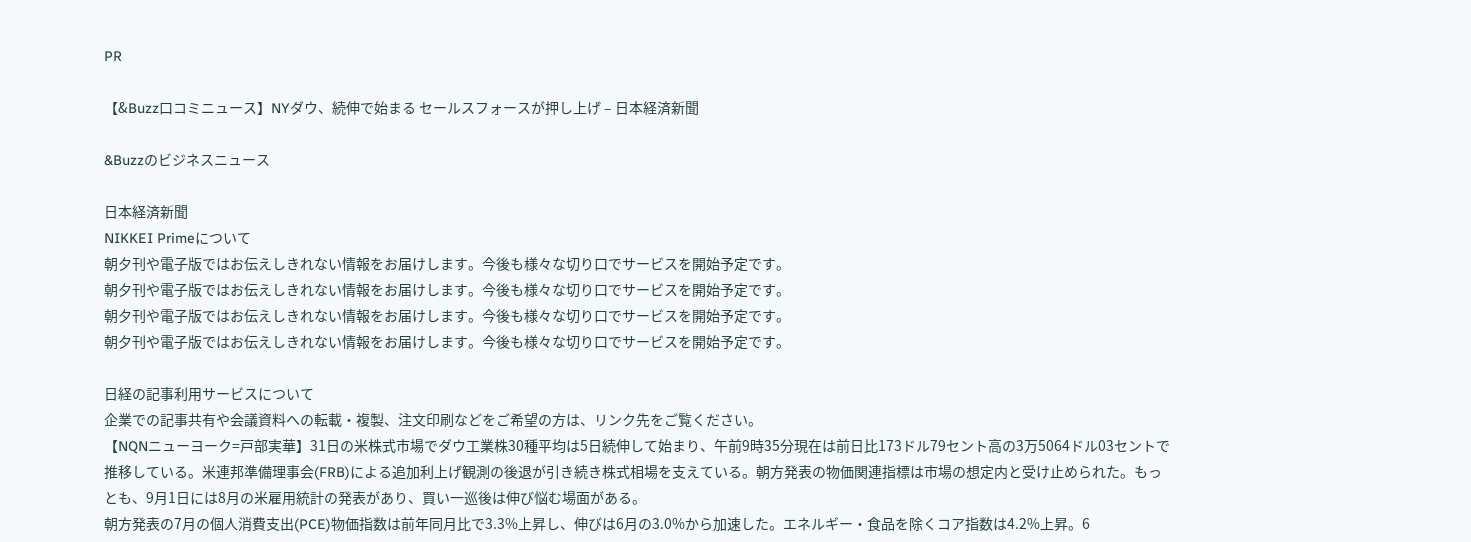PR

【&Buzz口コミニュース】NYダウ、続伸で始まる セールスフォースが押し上げ – 日本経済新聞

&Buzzのビジネスニュース

日本経済新聞
NIKKEI Primeについて
朝夕刊や電子版ではお伝えしきれない情報をお届けします。今後も様々な切り口でサービスを開始予定です。
朝夕刊や電子版ではお伝えしきれない情報をお届けします。今後も様々な切り口でサービスを開始予定です。
朝夕刊や電子版ではお伝えしきれない情報をお届けします。今後も様々な切り口でサービスを開始予定です。
朝夕刊や電子版ではお伝えしきれない情報をお届けします。今後も様々な切り口でサービスを開始予定です。

日経の記事利用サービスについて
企業での記事共有や会議資料への転載・複製、注文印刷などをご希望の方は、リンク先をご覧ください。
【NQNニューヨーク=戸部実華】31日の米株式市場でダウ工業株30種平均は5日続伸して始まり、午前9時35分現在は前日比173ドル79セント高の3万5064ドル03セントで推移している。米連邦準備理事会(FRB)による追加利上げ観測の後退が引き続き株式相場を支えている。朝方発表の物価関連指標は市場の想定内と受け止められた。もっとも、9月1日には8月の米雇用統計の発表があり、買い一巡後は伸び悩む場面がある。
朝方発表の7月の個人消費支出(PCE)物価指数は前年同月比で3.3%上昇し、伸びは6月の3.0%から加速した。エネルギー・食品を除くコア指数は4.2%上昇。6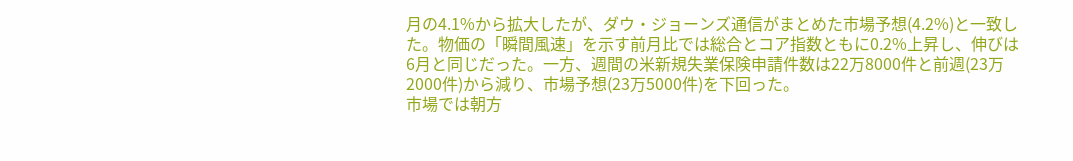月の4.1%から拡大したが、ダウ・ジョーンズ通信がまとめた市場予想(4.2%)と一致した。物価の「瞬間風速」を示す前月比では総合とコア指数ともに0.2%上昇し、伸びは6月と同じだった。一方、週間の米新規失業保険申請件数は22万8000件と前週(23万2000件)から減り、市場予想(23万5000件)を下回った。
市場では朝方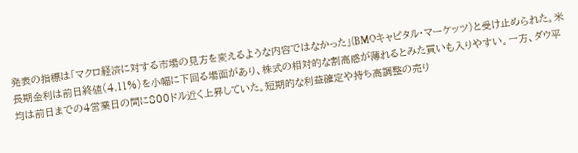発表の指標は「マクロ経済に対する市場の見方を変えるような内容ではなかった」(BMOキャピタル・マーケッツ)と受け止められた。米長期金利は前日終値(4.11%)を小幅に下回る場面があり、株式の相対的な割高感が薄れるとみた買いも入りやすい。一方、ダウ平均は前日までの4営業日の間に800ドル近く上昇していた。短期的な利益確定や持ち高調整の売り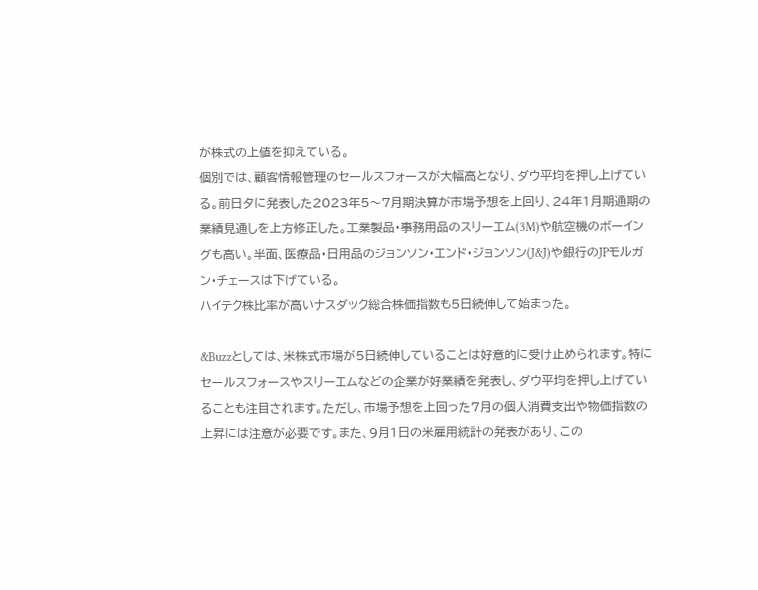が株式の上値を抑えている。
個別では、顧客情報管理のセールスフォースが大幅高となり、ダウ平均を押し上げている。前日夕に発表した2023年5〜7月期決算が市場予想を上回り、24年1月期通期の業績見通しを上方修正した。工業製品・事務用品のスリーエム(3M)や航空機のボーイングも高い。半面、医療品・日用品のジョンソン・エンド・ジョンソン(J&J)や銀行のJPモルガン・チェースは下げている。
ハイテク株比率が高いナスダック総合株価指数も5日続伸して始まった。

&Buzzとしては、米株式市場が5日続伸していることは好意的に受け止められます。特にセールスフォースやスリーエムなどの企業が好業績を発表し、ダウ平均を押し上げていることも注目されます。ただし、市場予想を上回った7月の個人消費支出や物価指数の上昇には注意が必要です。また、9月1日の米雇用統計の発表があり、この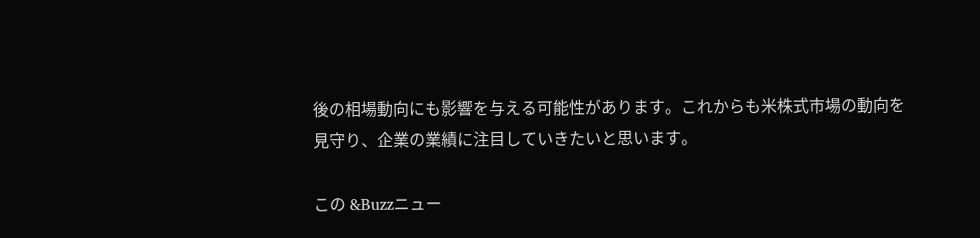後の相場動向にも影響を与える可能性があります。これからも米株式市場の動向を見守り、企業の業績に注目していきたいと思います。

この &Buzzニュー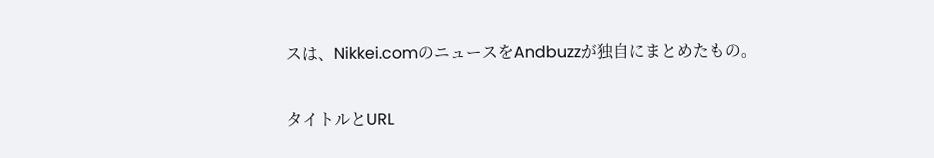スは、Nikkei.comのニュースをAndbuzzが独自にまとめたもの。

タイトルとURL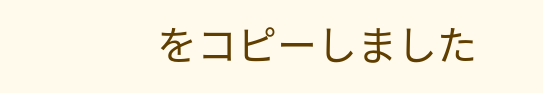をコピーしました